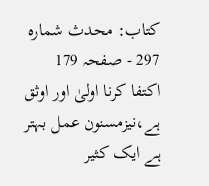کتاب: محدث شمارہ 297 - صفحہ 179
اکتفا کرنا اولیٰ اور اوثق ہے،نیزمسنون عمل بہتر ہے ایک کثیر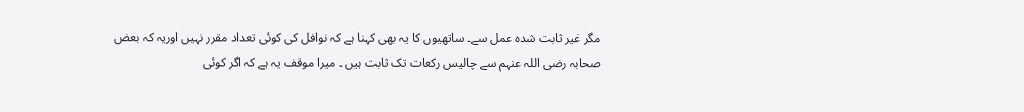مگر غیر ثابت شدہ عمل سے۔ ساتھیوں کا یہ بھی کہنا ہے کہ نوافل کی کوئی تعداد مقرر نہیں اوریہ کہ بعض صحابہ رضی اللہ عنہم سے چالیس رکعات تک ثابت ہیں ۔ میرا موقف یہ ہے کہ اگر کوئی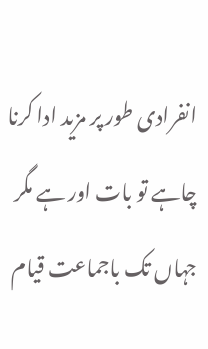انفرادی طور پر مزید ادا کرنا چاہے تو بات اور ہے مگر جہاں تک باجماعت قیام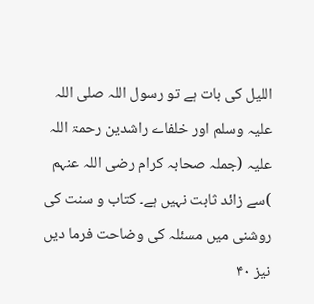اللیل کی بات ہے تو رسول اللہ صلی اللہ علیہ وسلم اور خلفاے راشدین رحمۃ اللہ علیہ (جملہ صحابہ کرام رضی اللہ عنہم )سے زائد ثابت نہیں ہے۔ کتاب و سنت کی روشنی میں مسئلہ کی وضاحت فرما دیں نیز ۴۰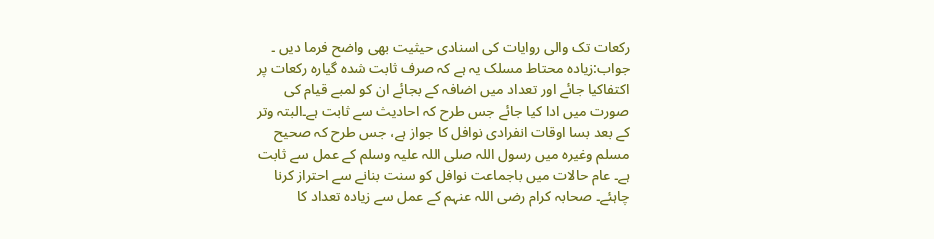رکعات تک والی روایات کی اسنادی حیثیت بھی واضح فرما دیں ۔ جواب:زیادہ محتاط مسلک یہ ہے کہ صرف ثابت شدہ گیارہ رکعات پر اکتفاکیا جائے اور تعداد میں اضافہ کے بجائے ان کو لمبے قیام کی صورت میں ادا کیا جائے جس طرح کہ احادیث سے ثابت ہے۔البتہ وتر کے بعد بسا اوقات انفرادی نوافل کا جواز ہے، جس طرح کہ صحیح مسلم وغیرہ میں رسول اللہ صلی اللہ علیہ وسلم کے عمل سے ثابت ہے۔ عام حالات میں باجماعت نوافل کو سنت بنانے سے احتراز کرنا چاہئے۔ صحابہ کرام رضی اللہ عنہم کے عمل سے زیادہ تعداد کا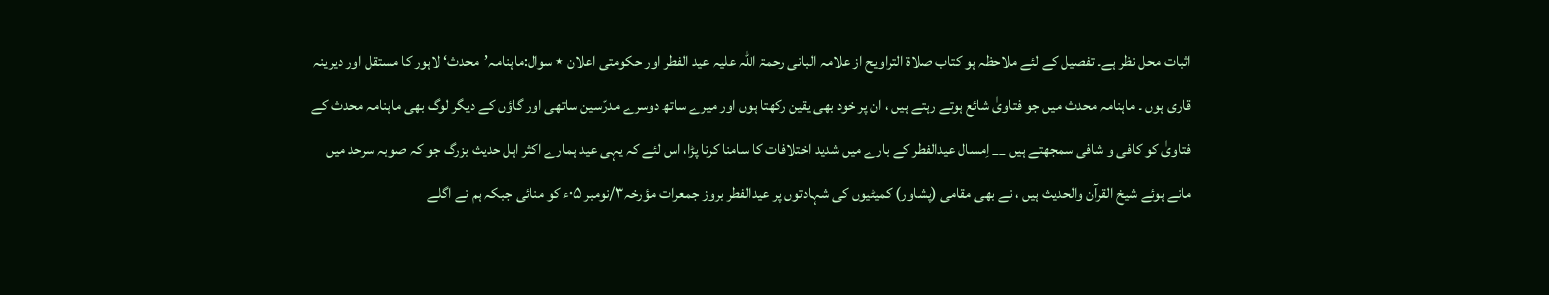اثبات محل نظر ہے۔ تفصیل کے لئے ملاحظہ ہو کتاب صلاۃ التراویح از علامہ البانی رحمۃ اللہ علیہ عید الفطر اور حکومتی اعلان ٭ سوال:ماہنامہ’محدث‘ لاہور کا مستقل اور دیرینہ قاری ہوں ۔ ماہنامہ محدث میں جو فتاویٰ شائع ہوتے رہتے ہیں ، ان پر خود بھی یقین رکھتا ہوں اور میرے ساتھ دوسرے مدرّسین ساتھی اور گاؤں کے دیگر لوگ بھی ماہنامہ محدث کے فتاویٰ کو کافی و شافی سمجھتے ہیں __ اِمسال عیدالفطر کے بارے میں شدید اختلافات کا سامنا کرنا پڑا، اس لئے کہ یہی عید ہمارے اکثر اہل حدیث بزرگ جو کہ صوبہ سرحد میں مانے ہوئے شیخ القرآن والحدیث ہیں ، نے بھی مقامی (پشاور) کمیٹیوں کی شہادتوں پر عیدالفطر بروز جمعرات مؤرخہ۳/نومبر ۰۵ء کو منائی جبکہ ہم نے اگلے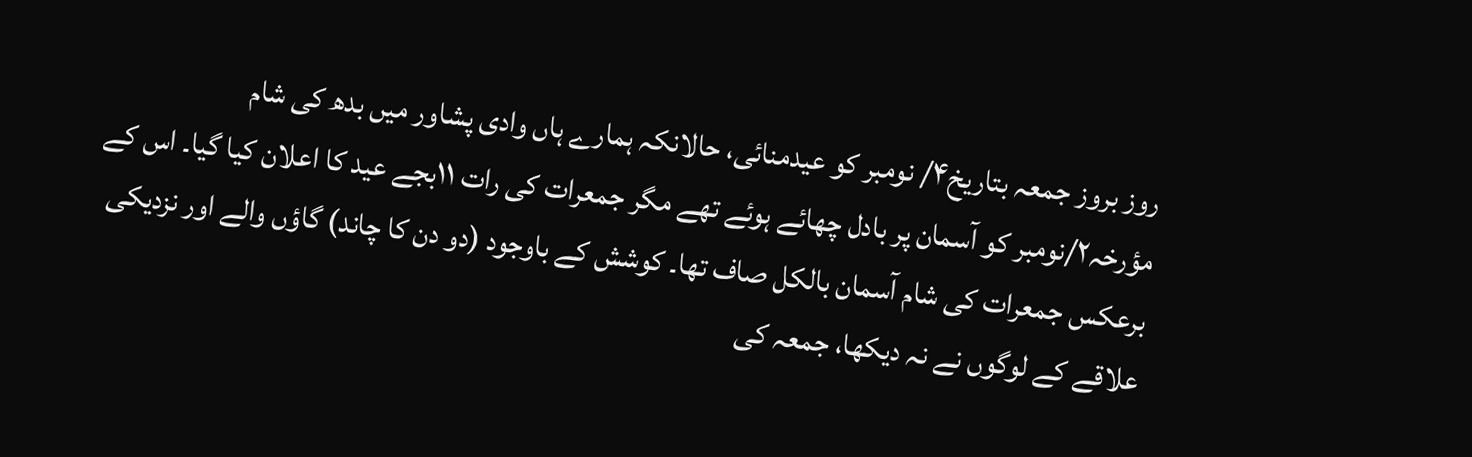روز بروز جمعہ بتاریخ۴/ نومبر کو عیدمنائی، حالانکہ ہمارے ہاں وادی پشاور میں بدھ کی شام مؤرخہ۲/نومبر کو آسمان پر بادل چھائے ہوئے تھے مگر جمعرات کی رات ۱۱بجے عید کا اعلان کیا گیا۔ اس کے برعکس جمعرات کی شام آسمان بالکل صاف تھا۔ کوشش کے باوجود (دو دن کا چاند) گاؤں والے اور نزدیکی علاقے کے لوگوں نے نہ دیکھا، جمعہ کی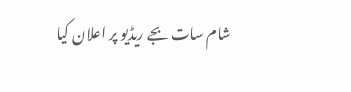شام سات بجے ریڈیو پر اعلان کیا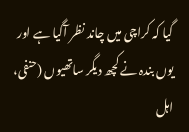گیا کہ کراچی میں چاند نظر آگیا ہے اور یوں بندہ نے کچھ دیگر ساتھیوں (حنفی، اہل